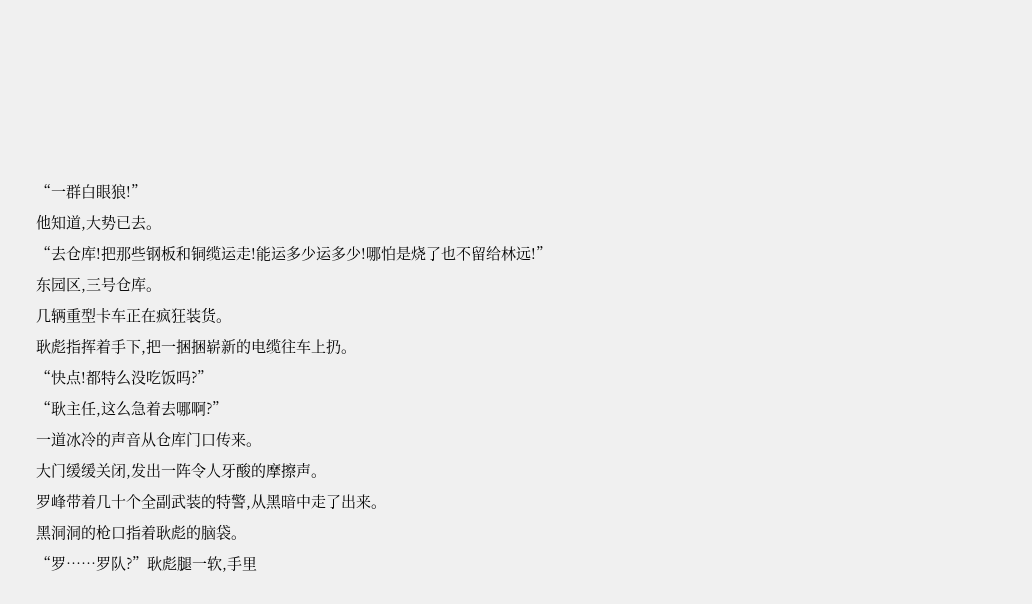“一群白眼狼!”
他知道,大势已去。
“去仓库!把那些钢板和铜缆运走!能运多少运多少!哪怕是烧了也不留给林远!”
东园区,三号仓库。
几辆重型卡车正在疯狂装货。
耿彪指挥着手下,把一捆捆崭新的电缆往车上扔。
“快点!都特么没吃饭吗?”
“耿主任,这么急着去哪啊?”
一道冰冷的声音从仓库门口传来。
大门缓缓关闭,发出一阵令人牙酸的摩擦声。
罗峰带着几十个全副武装的特警,从黑暗中走了出来。
黑洞洞的枪口指着耿彪的脑袋。
“罗……罗队?”耿彪腿一软,手里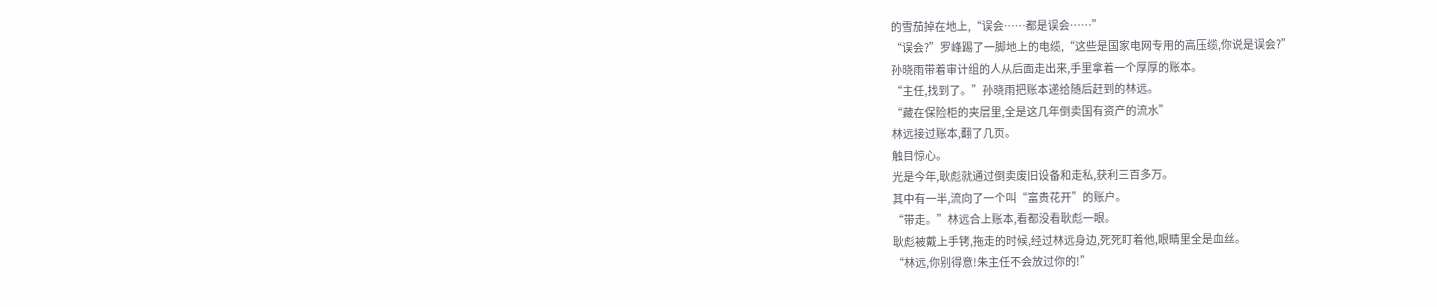的雪茄掉在地上,“误会……都是误会……”
“误会?”罗峰踢了一脚地上的电缆,“这些是国家电网专用的高压缆,你说是误会?”
孙晓雨带着审计组的人从后面走出来,手里拿着一个厚厚的账本。
“主任,找到了。”孙晓雨把账本递给随后赶到的林远。
“藏在保险柜的夹层里,全是这几年倒卖国有资产的流水”
林远接过账本,翻了几页。
触目惊心。
光是今年,耿彪就通过倒卖废旧设备和走私,获利三百多万。
其中有一半,流向了一个叫“富贵花开”的账户。
“带走。”林远合上账本,看都没看耿彪一眼。
耿彪被戴上手铐,拖走的时候,经过林远身边,死死盯着他,眼睛里全是血丝。
“林远,你别得意!朱主任不会放过你的!”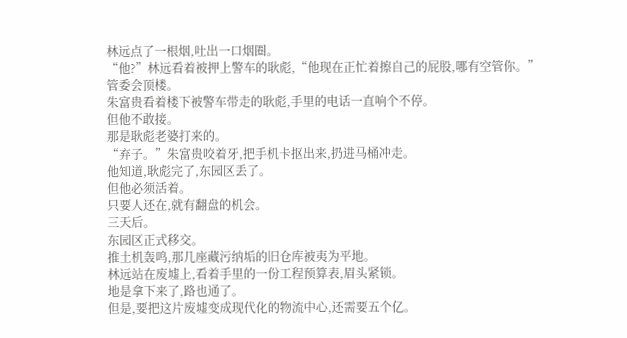林远点了一根烟,吐出一口烟圈。
“他?”林远看着被押上警车的耿彪,“他现在正忙着擦自己的屁股,哪有空管你。”
管委会顶楼。
朱富贵看着楼下被警车带走的耿彪,手里的电话一直响个不停。
但他不敢接。
那是耿彪老婆打来的。
“弃子。”朱富贵咬着牙,把手机卡抠出来,扔进马桶冲走。
他知道,耿彪完了,东园区丢了。
但他必须活着。
只要人还在,就有翻盘的机会。
三天后。
东园区正式移交。
推土机轰鸣,那几座藏污纳垢的旧仓库被夷为平地。
林远站在废墟上,看着手里的一份工程预算表,眉头紧锁。
地是拿下来了,路也通了。
但是,要把这片废墟变成现代化的物流中心,还需要五个亿。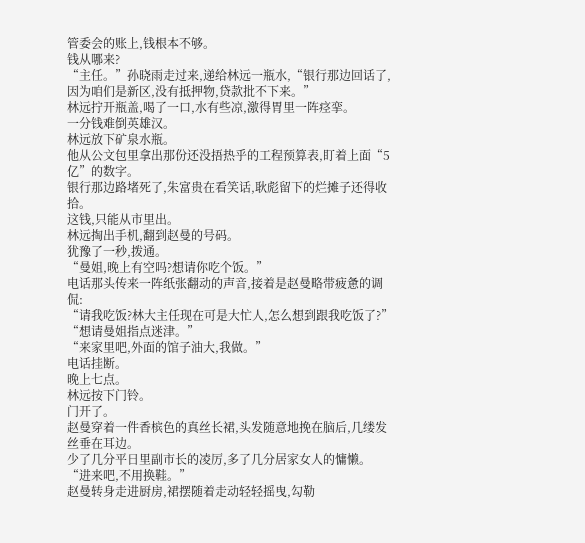管委会的账上,钱根本不够。
钱从哪来?
“主任。”孙晓雨走过来,递给林远一瓶水,“银行那边回话了,因为咱们是新区,没有抵押物,贷款批不下来。”
林远拧开瓶盖,喝了一口,水有些凉,激得胃里一阵痉挛。
一分钱难倒英雄汉。
林远放下矿泉水瓶。
他从公文包里拿出那份还没捂热乎的工程预算表,盯着上面“5亿”的数字。
银行那边路堵死了,朱富贵在看笑话,耿彪留下的烂摊子还得收拾。
这钱,只能从市里出。
林远掏出手机,翻到赵曼的号码。
犹豫了一秒,拨通。
“曼姐,晚上有空吗?想请你吃个饭。”
电话那头传来一阵纸张翻动的声音,接着是赵曼略带疲惫的调侃:
“请我吃饭?林大主任现在可是大忙人,怎么想到跟我吃饭了?”
“想请曼姐指点迷津。”
“来家里吧,外面的馆子油大,我做。”
电话挂断。
晚上七点。
林远按下门铃。
门开了。
赵曼穿着一件香槟色的真丝长裙,头发随意地挽在脑后,几缕发丝垂在耳边。
少了几分平日里副市长的凌厉,多了几分居家女人的慵懒。
“进来吧,不用换鞋。”
赵曼转身走进厨房,裙摆随着走动轻轻摇曳,勾勒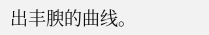出丰腴的曲线。